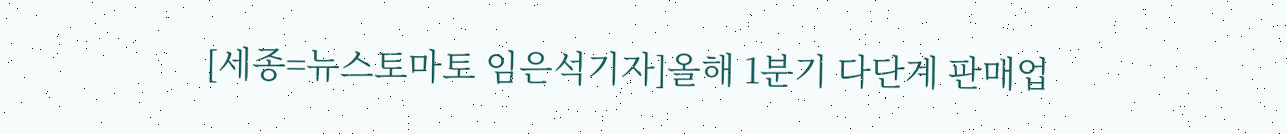[세종=뉴스토마토 임은석기자]올해 1분기 다단계 판매업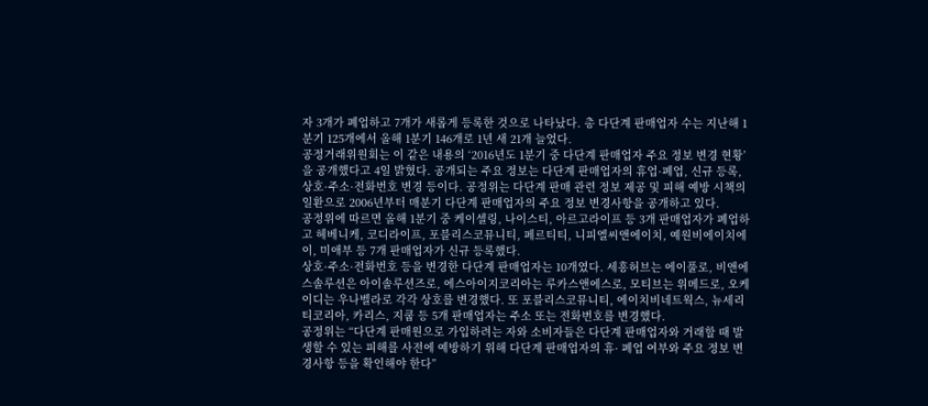자 3개가 폐업하고 7개가 새롭게 등록한 것으로 나타났다. 총 다단계 판매업자 수는 지난해 1분기 125개에서 올해 1분기 146개로 1년 새 21개 늘었다.
공정거래위원회는 이 같은 내용의 ‘2016년도 1분기 중 다단계 판매업자 주요 정보 변경 현황’을 공개했다고 4일 밝혔다. 공개되는 주요 정보는 다단계 판매업자의 휴업·폐업, 신규 등록, 상호·주소·전화번호 변경 등이다. 공정위는 다단계 판매 관련 정보 제공 및 피해 예방 시책의 일환으로 2006년부터 매분기 다단계 판매업자의 주요 정보 변경사항을 공개하고 있다.
공정위에 따르면 올해 1분기 중 케이셀링, 나이스티, 아르고라이프 등 3개 판매업자가 폐업하고 헤베니케, 코디라이프, 포블리스코뮤니티, 페르티티, 니피엘씨앤에이치, 예원비에이치에이, 미애부 등 7개 판매업자가 신규 등록했다.
상호·주소·전화번호 등을 변경한 다단계 판매업자는 10개였다. 세흥허브는 에이풀로, 비앤에스솔루션은 아이솔루션즈로, 에스아이지코리아는 루카스앤에스로, 모티브는 위메드로, 오케이디는 우나벨라로 각각 상호를 변경했다. 또 포블리스코뮤니티, 에이치비네트웍스, 뉴세리티코리아, 카리스, 지쿱 등 5개 판매업자는 주소 또는 전화번호를 변경했다.
공정위는 “다단계 판매원으로 가입하려는 자와 소비자들은 다단계 판매업자와 거래할 때 발생할 수 있는 피해를 사전에 예방하기 위해 다단계 판매업자의 휴· 폐업 여부와 주요 정보 변경사항 등을 확인해야 한다”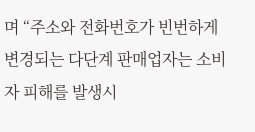며 “주소와 전화번호가 빈번하게 변경되는 다단계 판매업자는 소비자 피해를 발생시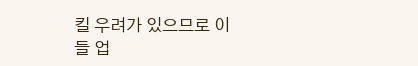킬 우려가 있으므로 이들 업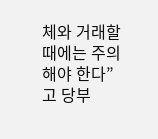체와 거래할 때에는 주의해야 한다”고 당부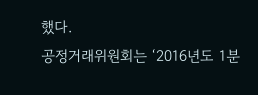했다.
공정거래위원회는 ‘2016년도 1분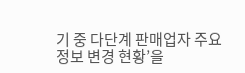기 중 다단계 판매업자 주요 정보 변경 현황’을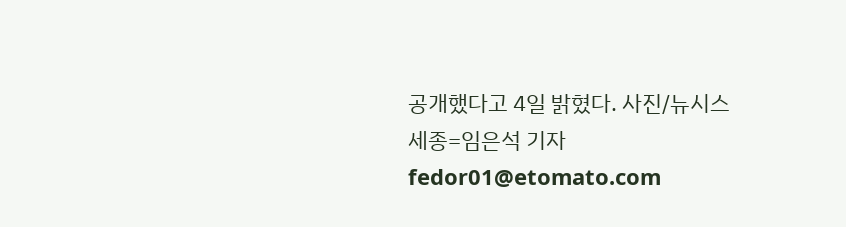공개했다고 4일 밝혔다. 사진/뉴시스
세종=임은석 기자 fedor01@etomato.com